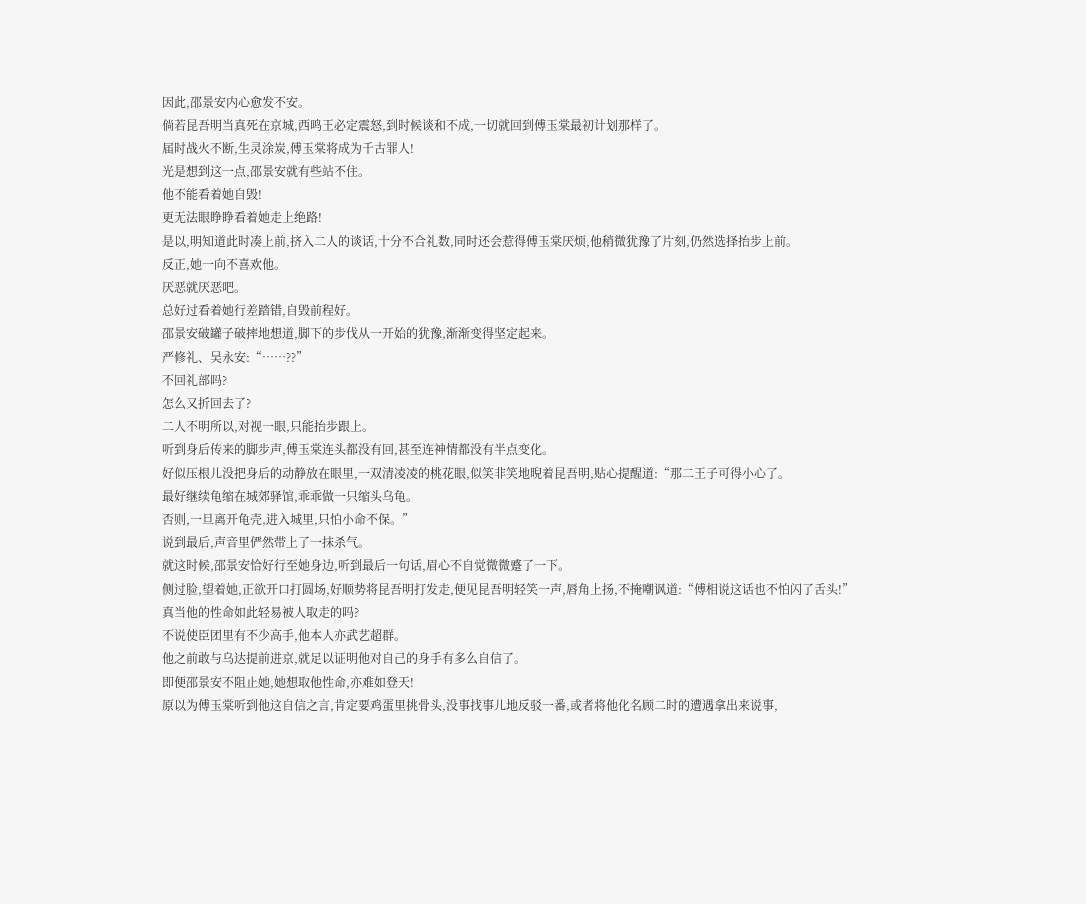因此,邵景安内心愈发不安。
倘若昆吾明当真死在京城,西鸣王必定震怒,到时候谈和不成,一切就回到傅玉棠最初计划那样了。
届时战火不断,生灵涂炭,傅玉棠将成为千古罪人!
光是想到这一点,邵景安就有些站不住。
他不能看着她自毁!
更无法眼睁睁看着她走上绝路!
是以,明知道此时凑上前,挤入二人的谈话,十分不合礼数,同时还会惹得傅玉棠厌烦,他稍微犹豫了片刻,仍然选择抬步上前。
反正,她一向不喜欢他。
厌恶就厌恶吧。
总好过看着她行差踏错,自毁前程好。
邵景安破罐子破摔地想道,脚下的步伐从一开始的犹豫,渐渐变得坚定起来。
严修礼、吴永安:“……??”
不回礼部吗?
怎么又折回去了?
二人不明所以,对视一眼,只能抬步跟上。
听到身后传来的脚步声,傅玉棠连头都没有回,甚至连神情都没有半点变化。
好似压根儿没把身后的动静放在眼里,一双清凌凌的桃花眼,似笑非笑地晲着昆吾明,贴心提醒道:“那二王子可得小心了。
最好继续龟缩在城郊驿馆,乖乖做一只缩头乌龟。
否则,一旦离开龟壳,进入城里,只怕小命不保。”
说到最后,声音里俨然带上了一抹杀气。
就这时候,邵景安恰好行至她身边,听到最后一句话,眉心不自觉微微蹙了一下。
侧过脸,望着她,正欲开口打圆场,好顺势将昆吾明打发走,便见昆吾明轻笑一声,唇角上扬,不掩嘲讽道:“傅相说这话也不怕闪了舌头!”
真当他的性命如此轻易被人取走的吗?
不说使臣团里有不少高手,他本人亦武艺超群。
他之前敢与乌达提前进京,就足以证明他对自己的身手有多么自信了。
即便邵景安不阻止她,她想取他性命,亦难如登天!
原以为傅玉棠听到他这自信之言,肯定要鸡蛋里挑骨头,没事找事儿地反驳一番,或者将他化名顾二时的遭遇拿出来说事,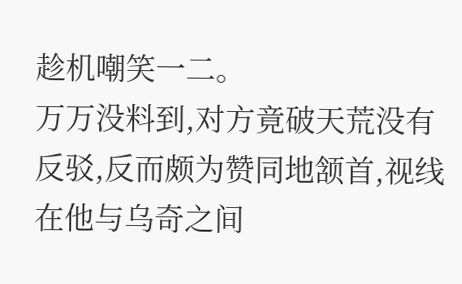趁机嘲笑一二。
万万没料到,对方竟破天荒没有反驳,反而颇为赞同地颔首,视线在他与乌奇之间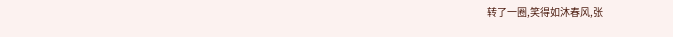转了一圈,笑得如沐春风,张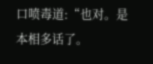口喷毒道:“也对。是本相多话了。